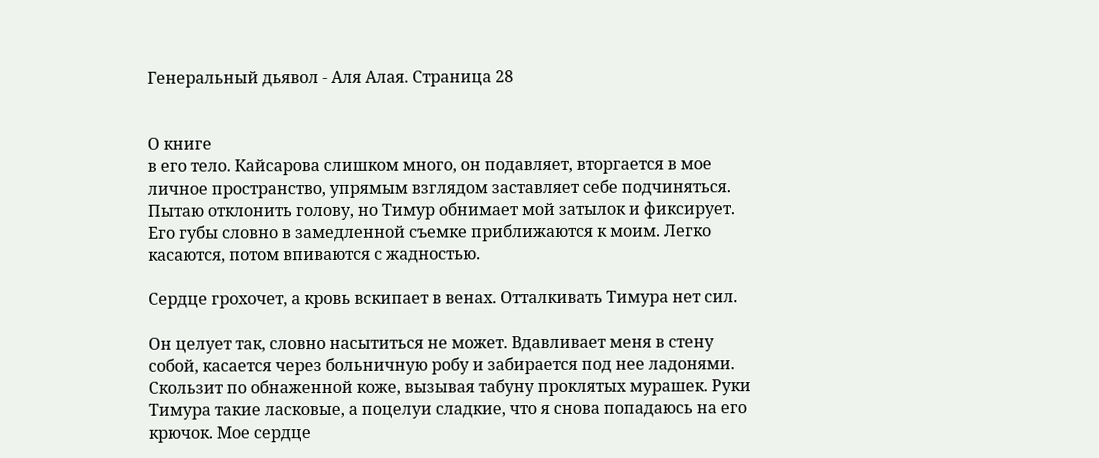Генеральный дьявол - Аля Алая. Страница 28


О книге
в его тело. Кайсарова слишком много, он подавляет, вторгается в мое личное пространство, упрямым взглядом заставляет себе подчиняться. Пытаю отклонить голову, но Тимур обнимает мой затылок и фиксирует. Его губы словно в замедленной съемке приближаются к моим. Легко касаются, потом впиваются с жадностью.

Сердце грохочет, а кровь вскипает в венах. Отталкивать Тимура нет сил.

Он целует так, словно насытиться не может. Вдавливает меня в стену собой, касается через больничную робу и забирается под нее ладонями. Скользит по обнаженной коже, вызывая табуну проклятых мурашек. Руки Тимура такие ласковые, а поцелуи сладкие, что я снова попадаюсь на его крючок. Мое сердце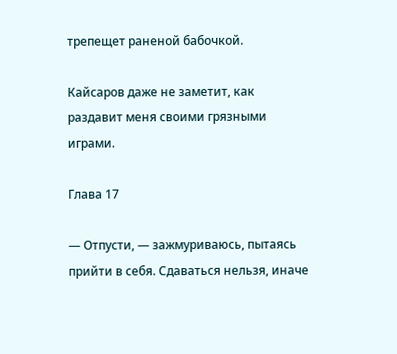трепещет раненой бабочкой.

Кайсаров даже не заметит, как раздавит меня своими грязными играми.

Глава 17

— Отпусти, — зажмуриваюсь, пытаясь прийти в себя. Сдаваться нельзя, иначе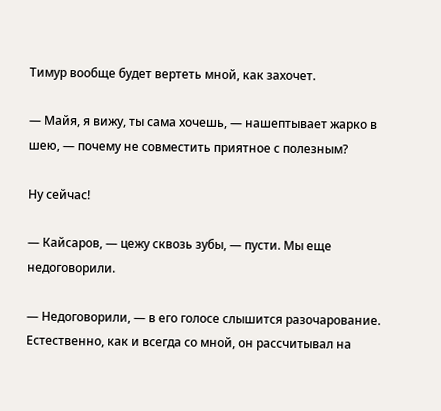Тимур вообще будет вертеть мной, как захочет.

— Майя, я вижу, ты сама хочешь, — нашептывает жарко в шею, — почему не совместить приятное с полезным?

Ну сейчас!

— Кайсаров, — цежу сквозь зубы, — пусти. Мы еще недоговорили.

— Недоговорили, — в его голосе слышится разочарование. Естественно, как и всегда со мной, он рассчитывал на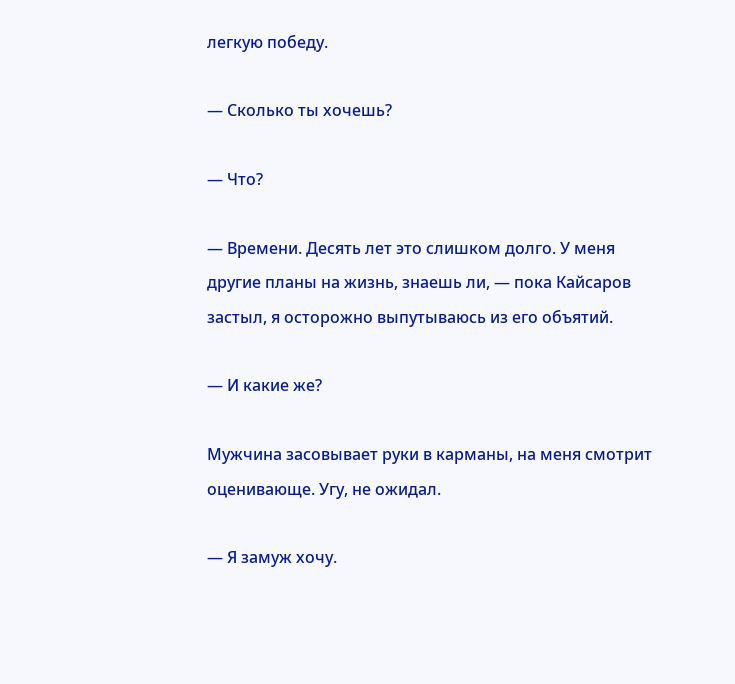легкую победу.

— Сколько ты хочешь?

— Что?

— Времени. Десять лет это слишком долго. У меня другие планы на жизнь, знаешь ли, — пока Кайсаров застыл, я осторожно выпутываюсь из его объятий.

— И какие же?

Мужчина засовывает руки в карманы, на меня смотрит оценивающе. Угу, не ожидал.

— Я замуж хочу.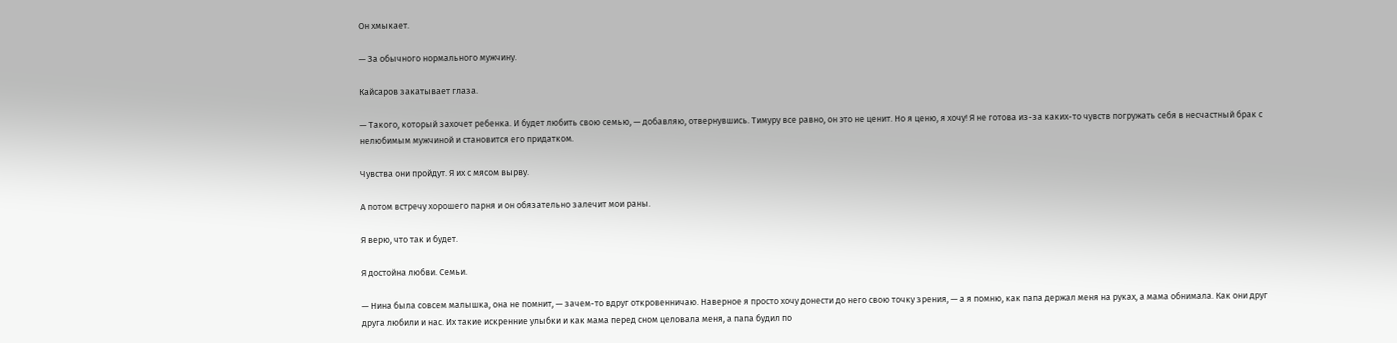Он хмыкает.

— За обычного нормального мужчину.

Кайсаров закатывает глаза.

— Такого, который захочет ребенка. И будет любить свою семью, — добавляю, отвернувшись. Тимуру все равно, он это не ценит. Но я ценю, я хочу! Я не готова из-за каких-то чувств погружать себя в несчастный брак с нелюбимым мужчиной и становится его придатком.

Чувства они пройдут. Я их с мясом вырву.

А потом встречу хорошего парня и он обязательно залечит мои раны.

Я верю, что так и будет.

Я достойна любви. Семьи.

— Нина была совсем малышка, она не помнит, — зачем-то вдруг откровенничаю. Наверное я просто хочу донести до него свою точку зрения, — а я помню, как папа держал меня на руках, а мама обнимала. Как они друг друга любили и нас. Их такие искренние улыбки и как мама перед сном целовала меня, а папа будил по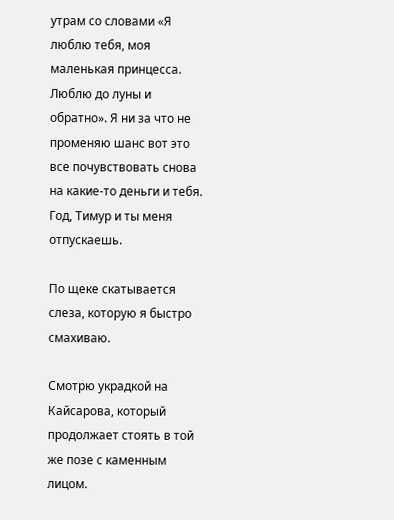утрам со словами «Я люблю тебя, моя маленькая принцесса. Люблю до луны и обратно». Я ни за что не променяю шанс вот это все почувствовать снова на какие-то деньги и тебя. Год, Тимур и ты меня отпускаешь.

По щеке скатывается слеза, которую я быстро смахиваю.

Смотрю украдкой на Кайсарова, который продолжает стоять в той же позе с каменным лицом.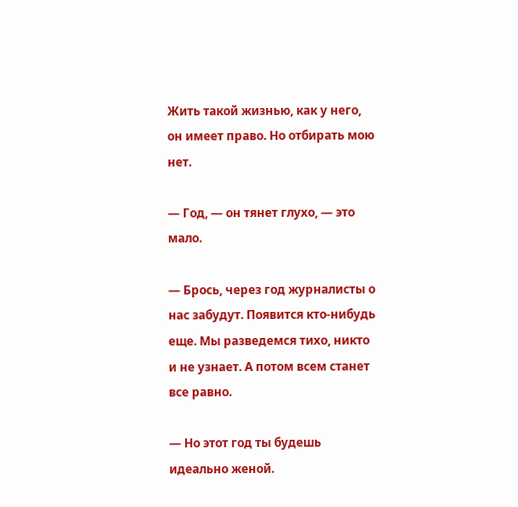Жить такой жизнью, как у него, он имеет право. Но отбирать мою нет.

— Год, — он тянет глухо, — это мало.

— Брось, через год журналисты о нас забудут. Появится кто-нибудь еще. Мы разведемся тихо, никто и не узнает. А потом всем станет все равно.

— Но этот год ты будешь идеально женой.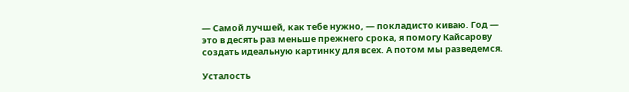— Самой лучшей, как тебе нужно, — покладисто киваю. Год — это в десять раз меньше прежнего срока, я помогу Кайсарову создать идеальную картинку для всех. А потом мы разведемся.

Усталость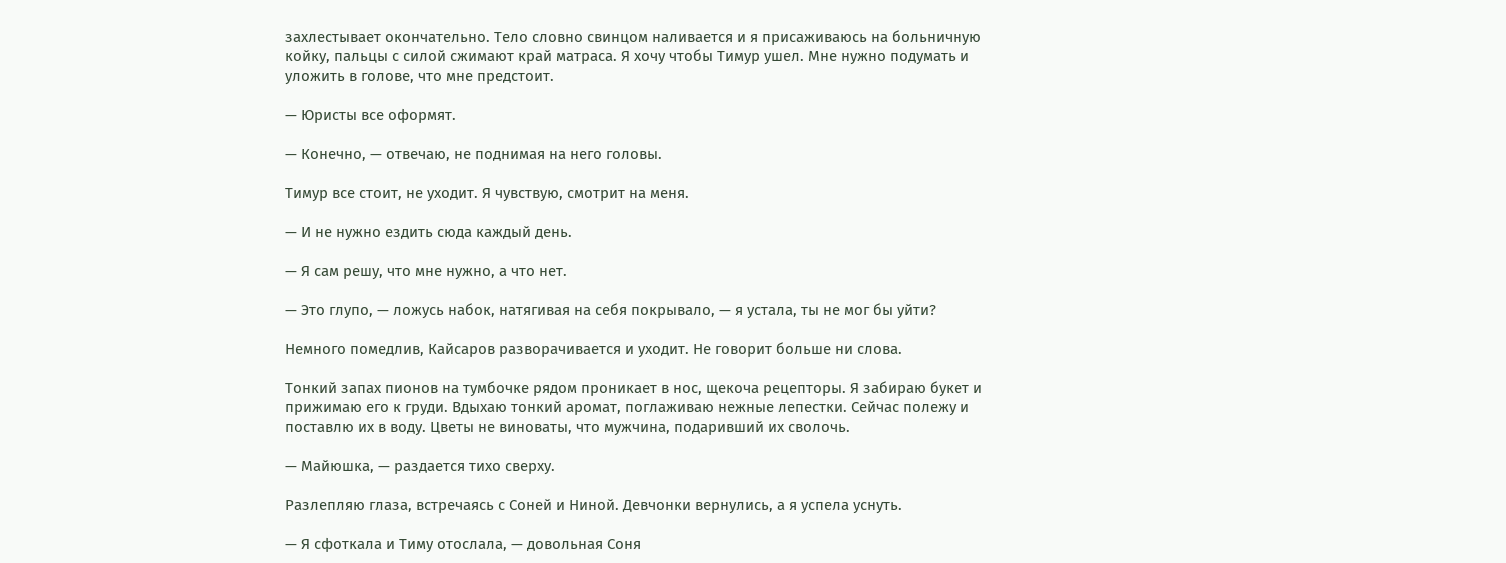захлестывает окончательно. Тело словно свинцом наливается и я присаживаюсь на больничную койку, пальцы с силой сжимают край матраса. Я хочу чтобы Тимур ушел. Мне нужно подумать и уложить в голове, что мне предстоит.

— Юристы все оформят.

— Конечно, — отвечаю, не поднимая на него головы.

Тимур все стоит, не уходит. Я чувствую, смотрит на меня.

— И не нужно ездить сюда каждый день.

— Я сам решу, что мне нужно, а что нет.

— Это глупо, — ложусь набок, натягивая на себя покрывало, — я устала, ты не мог бы уйти?

Немного помедлив, Кайсаров разворачивается и уходит. Не говорит больше ни слова.

Тонкий запах пионов на тумбочке рядом проникает в нос, щекоча рецепторы. Я забираю букет и прижимаю его к груди. Вдыхаю тонкий аромат, поглаживаю нежные лепестки. Сейчас полежу и поставлю их в воду. Цветы не виноваты, что мужчина, подаривший их сволочь.

— Майюшка, — раздается тихо сверху.

Разлепляю глаза, встречаясь с Соней и Ниной. Девчонки вернулись, а я успела уснуть.

— Я сфоткала и Тиму отослала, — довольная Соня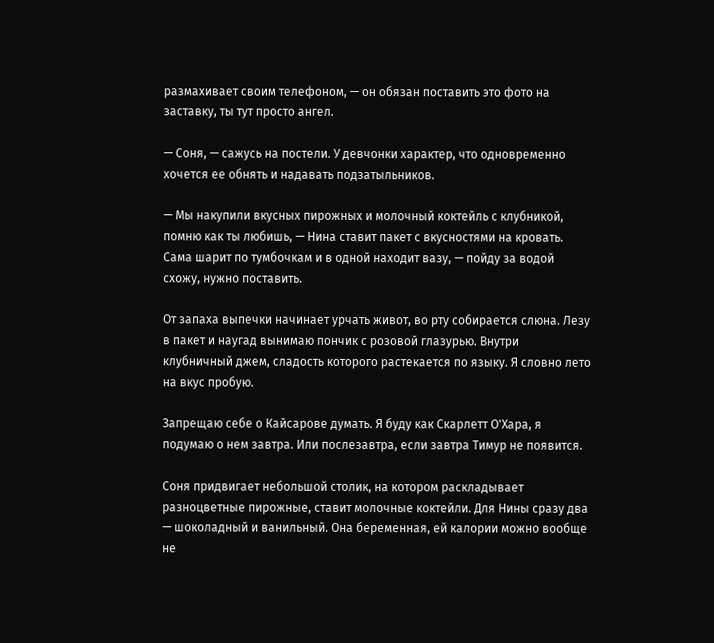размахивает своим телефоном, — он обязан поставить это фото на заставку, ты тут просто ангел.

— Соня, — сажусь на постели. У девчонки характер, что одновременно хочется ее обнять и надавать подзатыльников.

— Мы накупили вкусных пирожных и молочный коктейль с клубникой, помню как ты любишь, — Нина ставит пакет с вкусностями на кровать. Сама шарит по тумбочкам и в одной находит вазу, — пойду за водой схожу, нужно поставить.

От запаха выпечки начинает урчать живот, во рту собирается слюна. Лезу в пакет и наугад вынимаю пончик с розовой глазурью. Внутри клубничный джем, сладость которого растекается по языку. Я словно лето на вкус пробую.

Запрещаю себе о Кайсарове думать. Я буду как Скарлетт О'Хара, я подумаю о нем завтра. Или послезавтра, если завтра Тимур не появится.

Соня придвигает небольшой столик, на котором раскладывает разноцветные пирожные, ставит молочные коктейли. Для Нины сразу два — шоколадный и ванильный. Она беременная, ей калории можно вообще не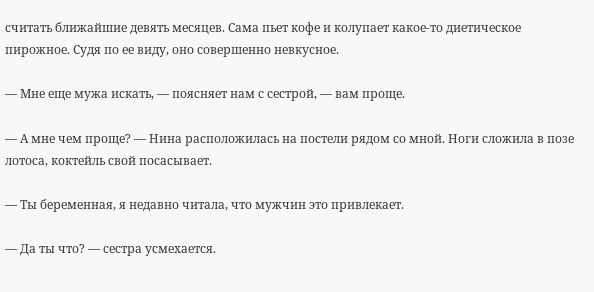считать ближайшие девять месяцев. Сама пьет кофе и колупает какое-то диетическое пирожное. Судя по ее виду, оно совершенно невкусное.

— Мне еще мужа искать, — поясняет нам с сестрой, — вам проще.

— А мне чем проще? — Нина расположилась на постели рядом со мной. Ноги сложила в позе лотоса, коктейль свой посасывает.

— Ты беременная, я недавно читала, что мужчин это привлекает.

— Да ты что? — сестра усмехается.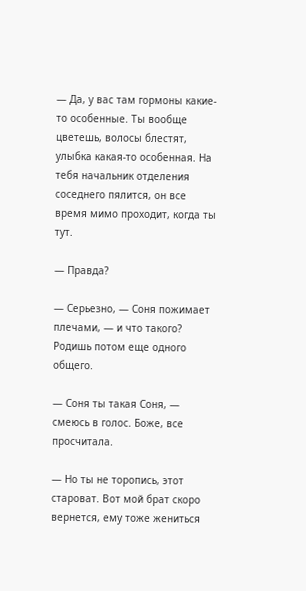— Да, у вас там гормоны какие-то особенные. Ты вообще цветешь, волосы блестят, улыбка какая-то особенная. На тебя начальник отделения соседнего пялится, он все время мимо проходит, когда ты тут.

— Правда?

— Серьезно, — Соня пожимает плечами, — и что такого? Родишь потом еще одного общего.

— Соня ты такая Соня, — смеюсь в голос. Боже, все просчитала.

— Но ты не торопись, этот староват. Вот мой брат скоро вернется, ему тоже жениться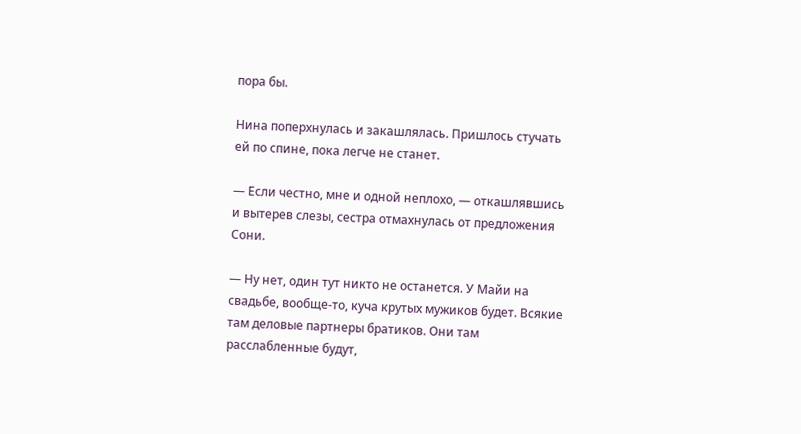пора бы.

Нина поперхнулась и закашлялась. Пришлось стучать ей по спине, пока легче не станет.

— Если честно, мне и одной неплохо, — откашлявшись и вытерев слезы, сестра отмахнулась от предложения Сони.

— Ну нет, один тут никто не останется. У Майи на свадьбе, вообще-то, куча крутых мужиков будет. Всякие там деловые партнеры братиков. Они там расслабленные будут,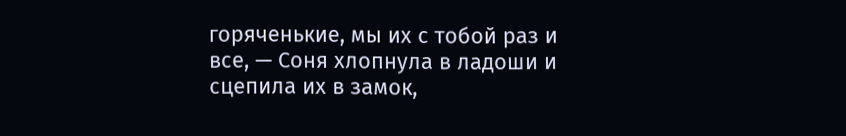горяченькие, мы их с тобой раз и все, — Соня хлопнула в ладоши и сцепила их в замок,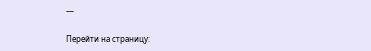—

Перейти на страницу: